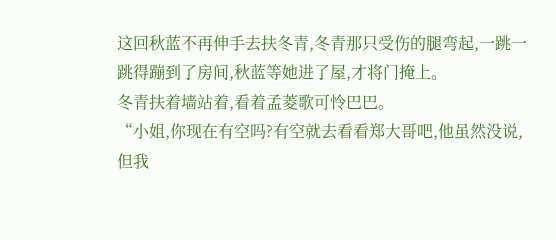这回秋蓝不再伸手去扶冬青,冬青那只受伤的腿弯起,一跳一跳得蹦到了房间,秋蓝等她进了屋,才将门掩上。
冬青扶着墙站着,看着孟菱歌可怜巴巴。
“小姐,你现在有空吗?有空就去看看郑大哥吧,他虽然没说,但我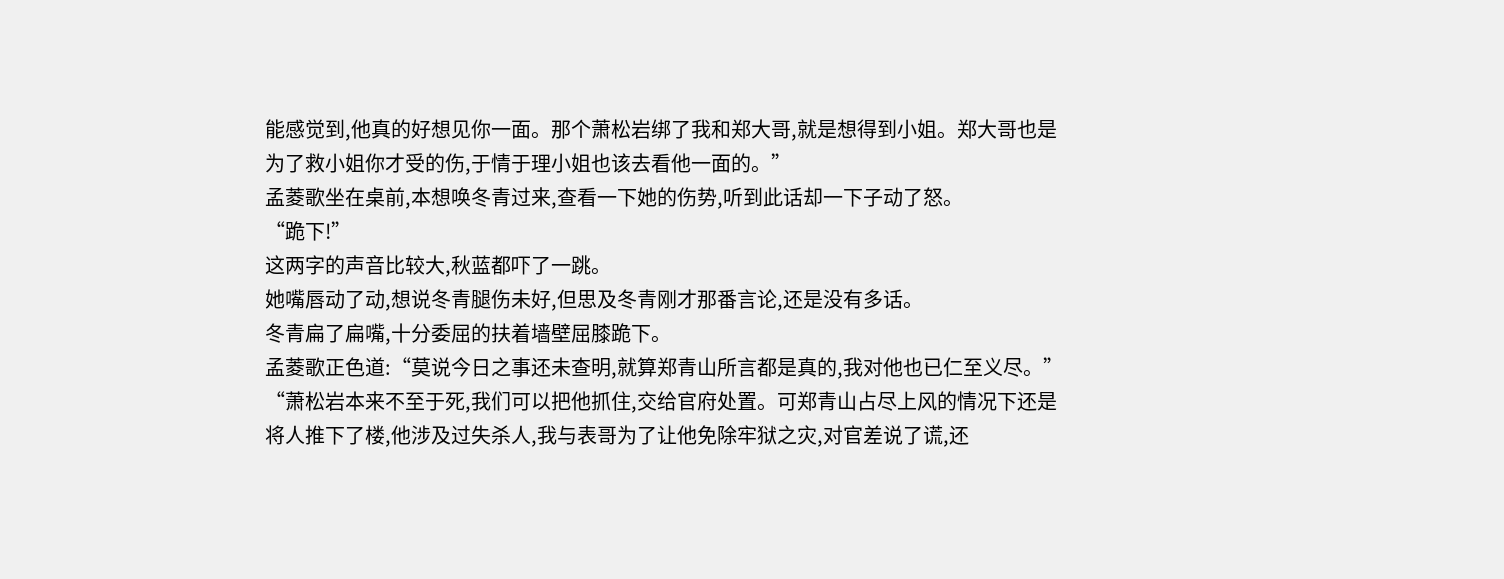能感觉到,他真的好想见你一面。那个萧松岩绑了我和郑大哥,就是想得到小姐。郑大哥也是为了救小姐你才受的伤,于情于理小姐也该去看他一面的。”
孟菱歌坐在桌前,本想唤冬青过来,查看一下她的伤势,听到此话却一下子动了怒。
“跪下!”
这两字的声音比较大,秋蓝都吓了一跳。
她嘴唇动了动,想说冬青腿伤未好,但思及冬青刚才那番言论,还是没有多话。
冬青扁了扁嘴,十分委屈的扶着墙壁屈膝跪下。
孟菱歌正色道:“莫说今日之事还未查明,就算郑青山所言都是真的,我对他也已仁至义尽。”
“萧松岩本来不至于死,我们可以把他抓住,交给官府处置。可郑青山占尽上风的情况下还是将人推下了楼,他涉及过失杀人,我与表哥为了让他免除牢狱之灾,对官差说了谎,还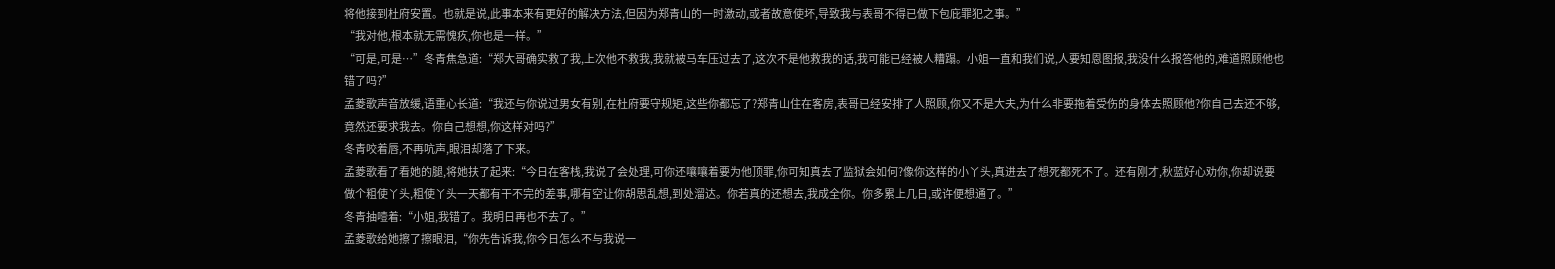将他接到杜府安置。也就是说,此事本来有更好的解决方法,但因为郑青山的一时激动,或者故意使坏,导致我与表哥不得已做下包庇罪犯之事。”
“我对他,根本就无需愧疚,你也是一样。”
“可是,可是…”冬青焦急道:“郑大哥确实救了我,上次他不救我,我就被马车压过去了,这次不是他救我的话,我可能已经被人糟蹋。小姐一直和我们说,人要知恩图报,我没什么报答他的,难道照顾他也错了吗?”
孟菱歌声音放缓,语重心长道:“我还与你说过男女有别,在杜府要守规矩,这些你都忘了?郑青山住在客房,表哥已经安排了人照顾,你又不是大夫,为什么非要拖着受伤的身体去照顾他?你自己去还不够,竟然还要求我去。你自己想想,你这样对吗?”
冬青咬着唇,不再吭声,眼泪却落了下来。
孟菱歌看了看她的腿,将她扶了起来:“今日在客栈,我说了会处理,可你还嚷嚷着要为他顶罪,你可知真去了监狱会如何?像你这样的小丫头,真进去了想死都死不了。还有刚才,秋蓝好心劝你,你却说要做个粗使丫头,粗使丫头一天都有干不完的差事,哪有空让你胡思乱想,到处溜达。你若真的还想去,我成全你。你多累上几日,或许便想通了。”
冬青抽噎着:“小姐,我错了。我明日再也不去了。”
孟菱歌给她擦了擦眼泪,“你先告诉我,你今日怎么不与我说一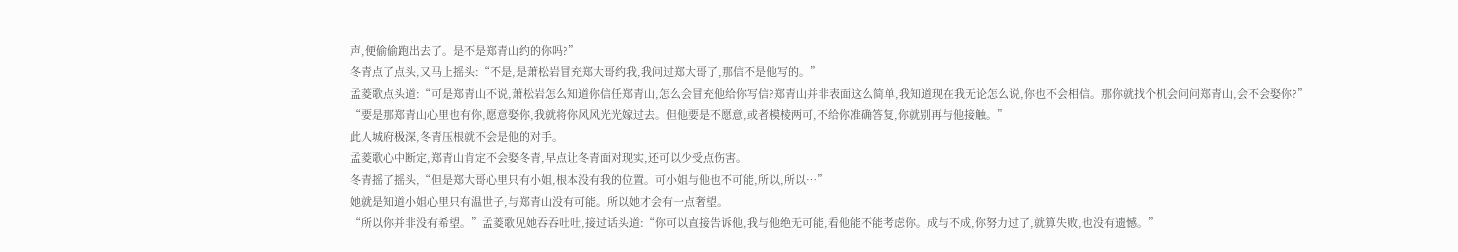声,便偷偷跑出去了。是不是郑青山约的你吗?”
冬青点了点头,又马上摇头:“不是,是萧松岩冒充郑大哥约我,我问过郑大哥了,那信不是他写的。”
孟菱歌点头道:“可是郑青山不说,萧松岩怎么知道你信任郑青山,怎么会冒充他给你写信?郑青山并非表面这么简单,我知道现在我无论怎么说,你也不会相信。那你就找个机会问问郑青山,会不会娶你?”
“要是那郑青山心里也有你,愿意娶你,我就将你风风光光嫁过去。但他要是不愿意,或者模棱两可,不给你准确答复,你就别再与他接触。”
此人城府极深,冬青压根就不会是他的对手。
孟菱歌心中断定,郑青山肯定不会娶冬青,早点让冬青面对现实,还可以少受点伤害。
冬青摇了摇头,“但是郑大哥心里只有小姐,根本没有我的位置。可小姐与他也不可能,所以,所以…”
她就是知道小姐心里只有温世子,与郑青山没有可能。所以她才会有一点奢望。
“所以你并非没有希望。”孟菱歌见她吞吞吐吐,接过话头道:“你可以直接告诉他,我与他绝无可能,看他能不能考虑你。成与不成,你努力过了,就算失败,也没有遗憾。”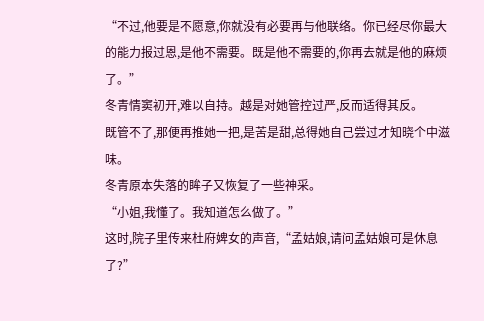“不过,他要是不愿意,你就没有必要再与他联络。你已经尽你最大的能力报过恩,是他不需要。既是他不需要的,你再去就是他的麻烦了。”
冬青情窦初开,难以自持。越是对她管控过严,反而适得其反。
既管不了,那便再推她一把,是苦是甜,总得她自己尝过才知晓个中滋味。
冬青原本失落的眸子又恢复了一些神采。
“小姐,我懂了。我知道怎么做了。”
这时,院子里传来杜府婢女的声音,“孟姑娘,请问孟姑娘可是休息了?”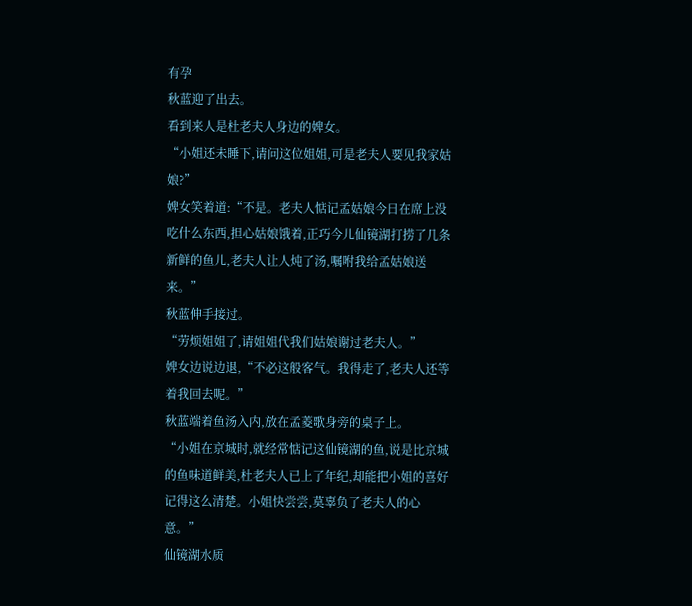有孕
秋蓝迎了出去。
看到来人是杜老夫人身边的婢女。
“小姐还未睡下,请问这位姐姐,可是老夫人要见我家姑娘?”
婢女笑着道:“不是。老夫人惦记孟姑娘今日在席上没吃什么东西,担心姑娘饿着,正巧今儿仙镜湖打捞了几条新鲜的鱼儿,老夫人让人炖了汤,嘱咐我给孟姑娘送来。”
秋蓝伸手接过。
“劳烦姐姐了,请姐姐代我们姑娘谢过老夫人。”
婢女边说边退,“不必这般客气。我得走了,老夫人还等着我回去呢。”
秋蓝端着鱼汤入内,放在孟菱歌身旁的桌子上。
“小姐在京城时,就经常惦记这仙镜湖的鱼,说是比京城的鱼味道鲜美,杜老夫人已上了年纪,却能把小姐的喜好记得这么清楚。小姐快尝尝,莫辜负了老夫人的心意。”
仙镜湖水质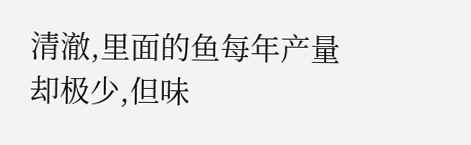清澈,里面的鱼每年产量却极少,但味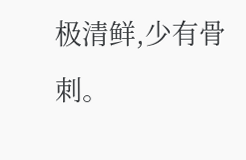极清鲜,少有骨刺。